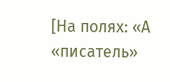[На полях: «А «писатель»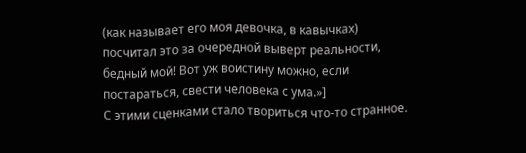(как называет его моя девочка, в кавычках) посчитал это за очередной выверт реальности, бедный мой! Вот уж воистину можно, если постараться, свести человека с ума.»]
С этими сценками стало твориться что-то странное.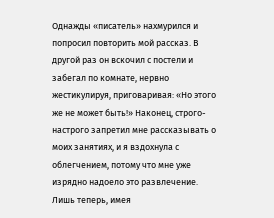Однажды «писатель» нахмурился и попросил повторить мой рассказ. В другой раз он вскочил с постели и забегал по комнате, нервно жестикулируя, приговаривая: «Но этого же не может быть!» Наконец, строго-настрого запретил мне рассказывать о моих занятиях, и я вздохнула с облегчением, потому что мне уже изрядно надоело это развлечение.
Лишь теперь, имея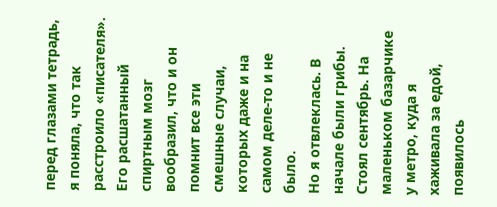перед глазами тетрадь, я поняла, что так расстроило «писателя». Его расшатанный спиртным мозг вообразил, что и он помнит все эти смешные случаи, которых даже и на самом деле-то и не было.
Но я отвлеклась. В начале были грибы. Стоял сентябрь. На маленьком базарчике у метро, куда я хаживала за едой, появилось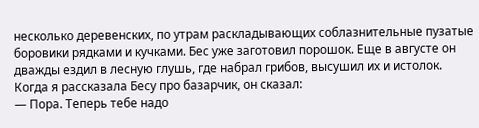несколько деревенских, по утрам раскладывающих соблазнительные пузатые боровики рядками и кучками. Бес уже заготовил порошок. Еще в августе он дважды ездил в лесную глушь, где набрал грибов, высушил их и истолок.
Когда я рассказала Бесу про базарчик, он сказал:
— Пора. Теперь тебе надо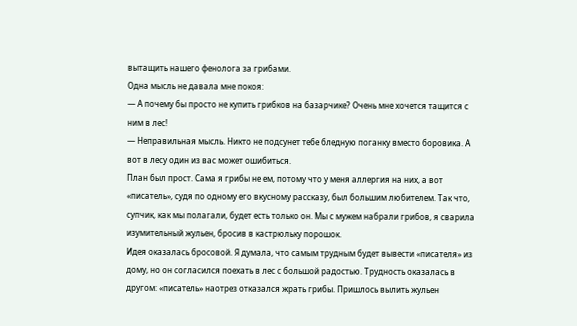вытащить нашего фенолога за грибами.
Одна мысль не давала мне покоя:
— А почему бы просто не купить грибков на базарчике? Очень мне хочется тащится с ним в лес!
— Неправильная мысль. Никто не подсунет тебе бледную поганку вместо боровика. А вот в лесу один из вас может ошибиться.
План был прост. Сама я грибы не ем, потому что у меня аллергия на них, а вот «писатель», судя по одному его вкусному рассказу, был большим любителем. Так что, супчик, как мы полагали, будет есть только он. Мы с мужем набрали грибов, я сварила изумительный жульен, бросив в кастрюльку порошок.
Идея оказалась бросовой. Я думала, что самым трудным будет вывести «писателя» из дому, но он согласился поехать в лес с большой радостью. Трудность оказалась в другом: «писатель» наотрез отказался жрать грибы. Пришлось вылить жульен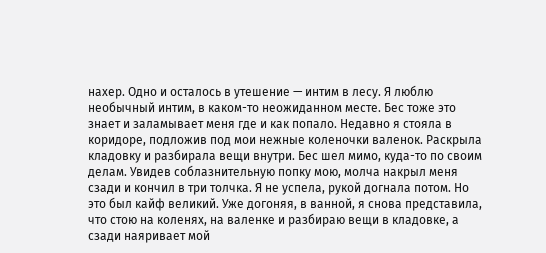нахер. Одно и осталось в утешение — интим в лесу. Я люблю необычный интим, в каком-то неожиданном месте. Бес тоже это знает и заламывает меня где и как попало. Недавно я стояла в коридоре, подложив под мои нежные коленочки валенок. Раскрыла кладовку и разбирала вещи внутри. Бес шел мимо, куда-то по своим делам. Увидев соблазнительную попку мою, молча накрыл меня сзади и кончил в три толчка. Я не успела, рукой догнала потом. Но это был кайф великий. Уже догоняя, в ванной, я снова представила, что стою на коленях, на валенке и разбираю вещи в кладовке, а сзади наяривает мой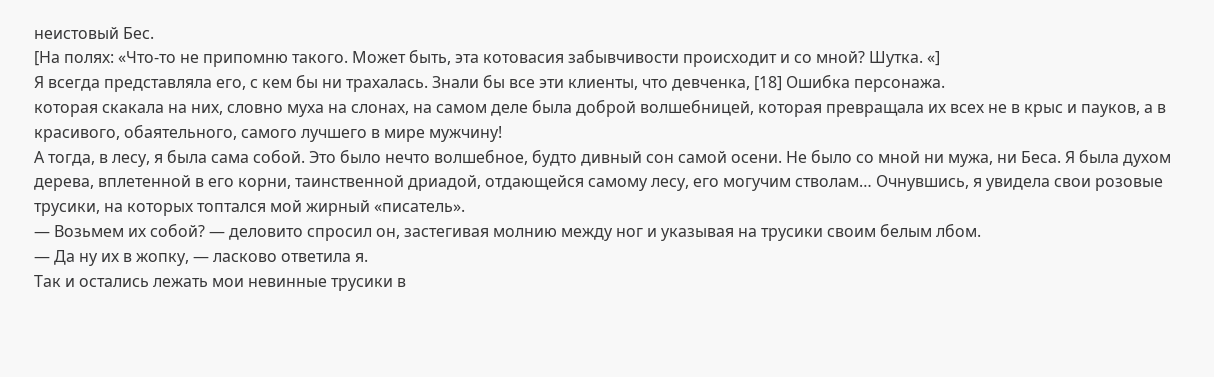неистовый Бес.
[На полях: «Что-то не припомню такого. Может быть, эта котовасия забывчивости происходит и со мной? Шутка. «]
Я всегда представляла его, с кем бы ни трахалась. Знали бы все эти клиенты, что девченка, [18] Ошибка персонажа.
которая скакала на них, словно муха на слонах, на самом деле была доброй волшебницей, которая превращала их всех не в крыс и пауков, а в красивого, обаятельного, самого лучшего в мире мужчину!
А тогда, в лесу, я была сама собой. Это было нечто волшебное, будто дивный сон самой осени. Не было со мной ни мужа, ни Беса. Я была духом дерева, вплетенной в его корни, таинственной дриадой, отдающейся самому лесу, его могучим стволам… Очнувшись, я увидела свои розовые трусики, на которых топтался мой жирный «писатель».
— Возьмем их собой? — деловито спросил он, застегивая молнию между ног и указывая на трусики своим белым лбом.
— Да ну их в жопку, — ласково ответила я.
Так и остались лежать мои невинные трусики в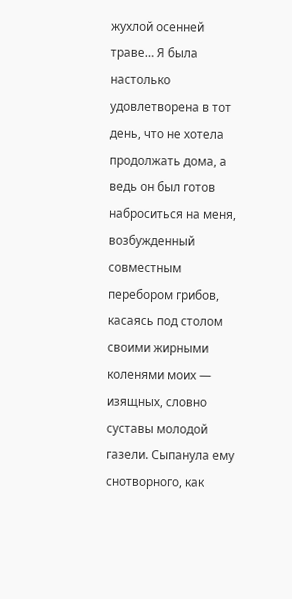жухлой осенней траве… Я была настолько удовлетворена в тот день, что не хотела продолжать дома, а ведь он был готов наброситься на меня, возбужденный совместным перебором грибов, касаясь под столом своими жирными коленями моих — изящных, словно суставы молодой газели. Сыпанула ему снотворного, как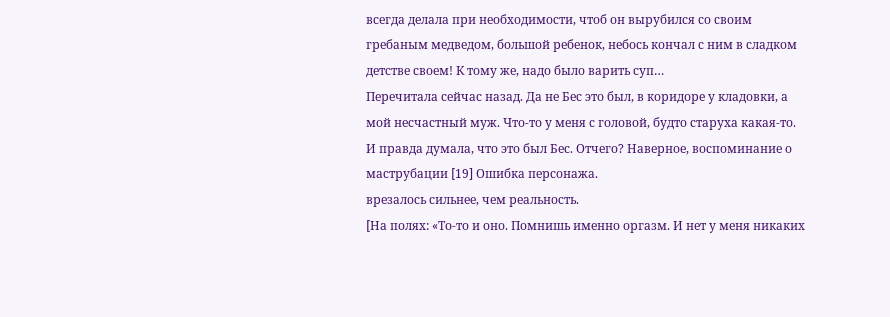всегда делала при необходимости, чтоб он вырубился со своим гребаным медведом, большой ребенок, небось кончал с ним в сладком детстве своем! К тому же, надо было варить суп…
Перечитала сейчас назад. Да не Бес это был, в коридоре у кладовки, а мой несчастный муж. Что-то у меня с головой, будто старуха какая-то. И правда думала, что это был Бес. Отчего? Наверное, воспоминание о маструбации [19] Ошибка персонажа.
врезалось сильнее, чем реальность.
[На полях: «То-то и оно. Помнишь именно оргазм. И нет у меня никаких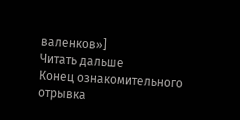валенков»]
Читать дальше
Конец ознакомительного отрывка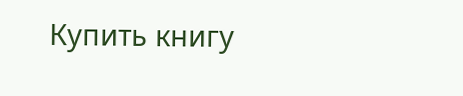Купить книгу